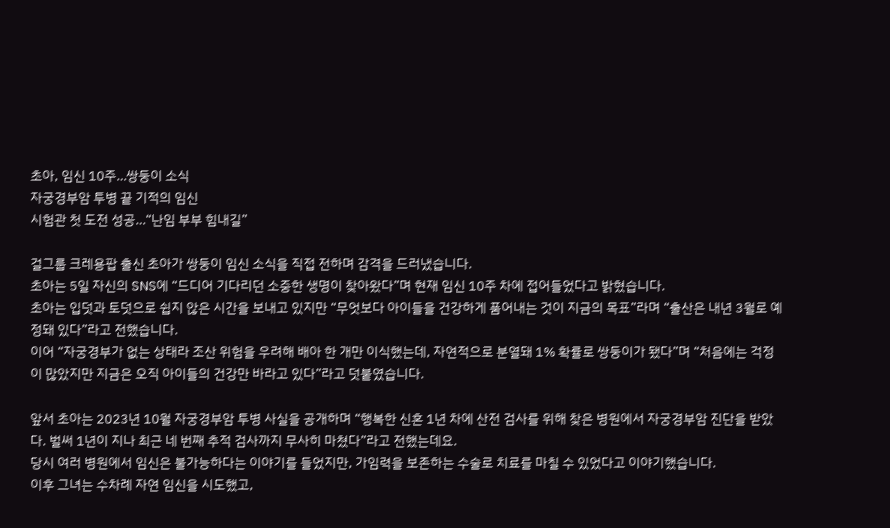초아, 임신 10주…쌍둥이 소식
자궁경부암 투병 끝 기적의 임신
시험관 첫 도전 성공…“난임 부부 힘내길”

걸그룹 크레용팝 출신 초아가 쌍둥이 임신 소식을 직접 전하며 감격을 드러냈습니다.
초아는 5일 자신의 SNS에 “드디어 기다리던 소중한 생명이 찾아왔다”며 현재 임신 10주 차에 접어들었다고 밝혔습니다.
초아는 입덧과 토덧으로 쉽지 않은 시간을 보내고 있지만 “무엇보다 아이들을 건강하게 품어내는 것이 지금의 목표”라며 “출산은 내년 3월로 예정돼 있다”라고 전했습니다.
이어 “자궁경부가 없는 상태라 조산 위험을 우려해 배아 한 개만 이식했는데, 자연적으로 분열돼 1% 확률로 쌍둥이가 됐다”며 “처음에는 걱정이 많았지만 지금은 오직 아이들의 건강만 바라고 있다”라고 덧붙였습니다.

앞서 초아는 2023년 10월 자궁경부암 투병 사실을 공개하며 “행복한 신혼 1년 차에 산전 검사를 위해 찾은 병원에서 자궁경부암 진단을 받았다. 벌써 1년이 지나 최근 네 번째 추적 검사까지 무사히 마쳤다”라고 전했는데요.
당시 여러 병원에서 임신은 불가능하다는 이야기를 들었지만, 가임력을 보존하는 수술로 치료를 마칠 수 있었다고 이야기했습니다.
이후 그녀는 수차례 자연 임신을 시도했고,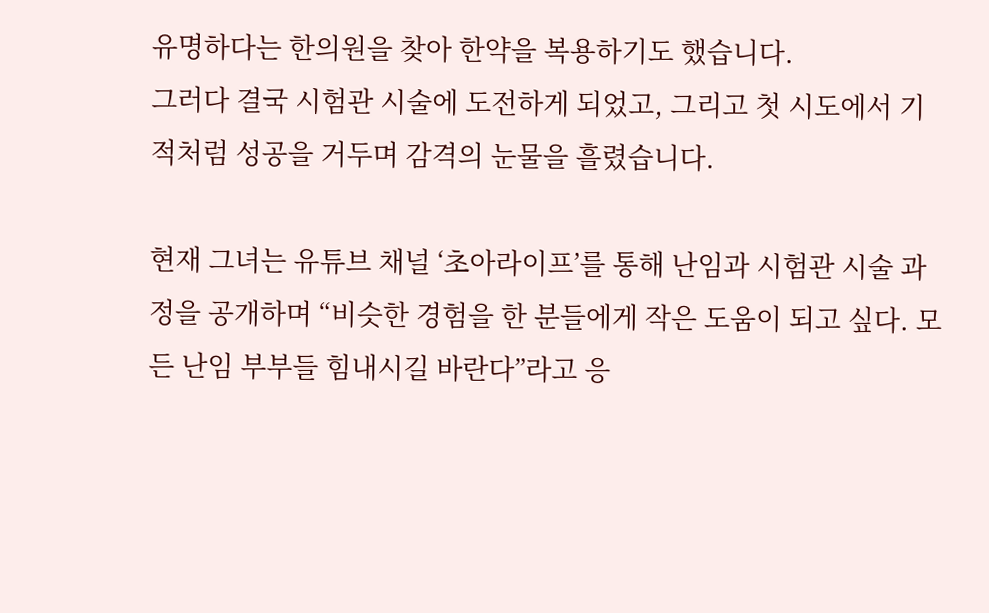유명하다는 한의원을 찾아 한약을 복용하기도 했습니다.
그러다 결국 시험관 시술에 도전하게 되었고, 그리고 첫 시도에서 기적처럼 성공을 거두며 감격의 눈물을 흘렸습니다.

현재 그녀는 유튜브 채널 ‘초아라이프’를 통해 난임과 시험관 시술 과정을 공개하며 “비슷한 경험을 한 분들에게 작은 도움이 되고 싶다. 모든 난임 부부들 힘내시길 바란다”라고 응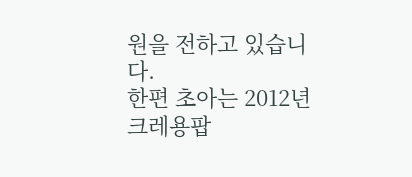원을 전하고 있습니다.
한편 초아는 2012년 크레용팝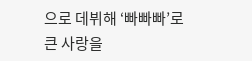으로 데뷔해 ‘빠빠빠’로 큰 사랑을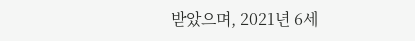받았으며, 2021년 6세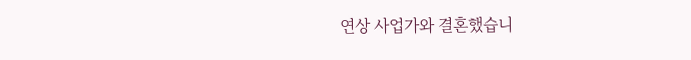연상 사업가와 결혼했습니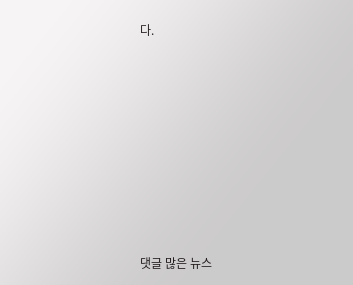다.










댓글 많은 뉴스